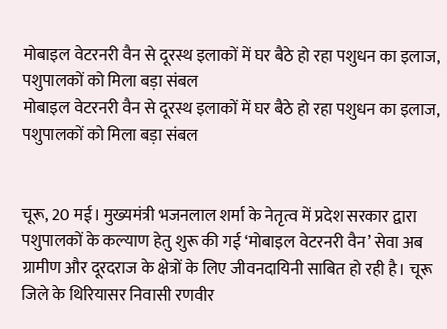मोबाइल वेटरनरी वैन से दूरस्थ इलाकों में घर बैठे हो रहा पशुधन का इलाज, पशुपालकों को मिला बड़ा संबल
मोबाइल वेटरनरी वैन से दूरस्थ इलाकों में घर बैठे हो रहा पशुधन का इलाज, पशुपालकों को मिला बड़ा संबल


चूरू, 20 मई। मुख्यमंत्री भजनलाल शर्मा के नेतृत्व में प्रदेश सरकार द्वारा पशुपालकों के कल्याण हेतु शुरू की गई ‘मोबाइल वेटरनरी वैन’ सेवा अब ग्रामीण और दूरदराज के क्षेत्रों के लिए जीवनदायिनी साबित हो रही है। चूरू जिले के थिरियासर निवासी रणवीर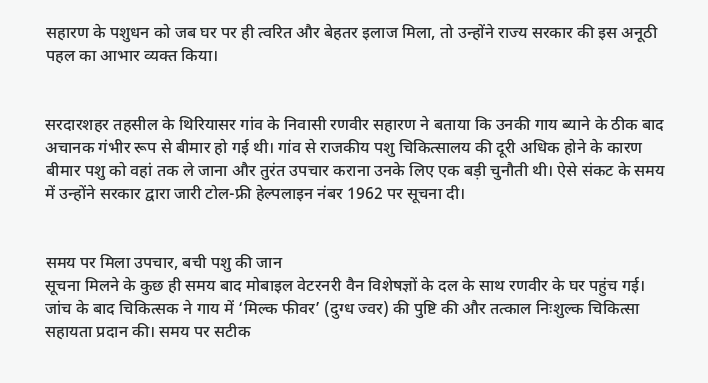सहारण के पशुधन को जब घर पर ही त्वरित और बेहतर इलाज मिला, तो उन्होंने राज्य सरकार की इस अनूठी पहल का आभार व्यक्त किया।


सरदारशहर तहसील के थिरियासर गांव के निवासी रणवीर सहारण ने बताया कि उनकी गाय ब्याने के ठीक बाद अचानक गंभीर रूप से बीमार हो गई थी। गांव से राजकीय पशु चिकित्सालय की दूरी अधिक होने के कारण बीमार पशु को वहां तक ले जाना और तुरंत उपचार कराना उनके लिए एक बड़ी चुनौती थी। ऐसे संकट के समय में उन्होंने सरकार द्वारा जारी टोल-फ्री हेल्पलाइन नंबर 1962 पर सूचना दी।


समय पर मिला उपचार, बची पशु की जान
सूचना मिलने के कुछ ही समय बाद मोबाइल वेटरनरी वैन विशेषज्ञों के दल के साथ रणवीर के घर पहुंच गई। जांच के बाद चिकित्सक ने गाय में ‘मिल्क फीवर’ (दुग्ध ज्वर) की पुष्टि की और तत्काल निःशुल्क चिकित्सा सहायता प्रदान की। समय पर सटीक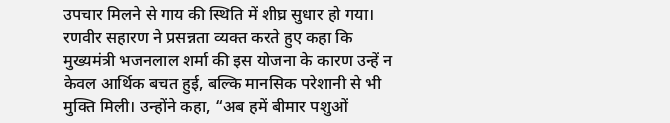उपचार मिलने से गाय की स्थिति में शीघ्र सुधार हो गया।
रणवीर सहारण ने प्रसन्नता व्यक्त करते हुए कहा कि मुख्यमंत्री भजनलाल शर्मा की इस योजना के कारण उन्हें न केवल आर्थिक बचत हुई, बल्कि मानसिक परेशानी से भी मुक्ति मिली। उन्होंने कहा, “अब हमें बीमार पशुओं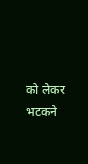को लेकर भटकने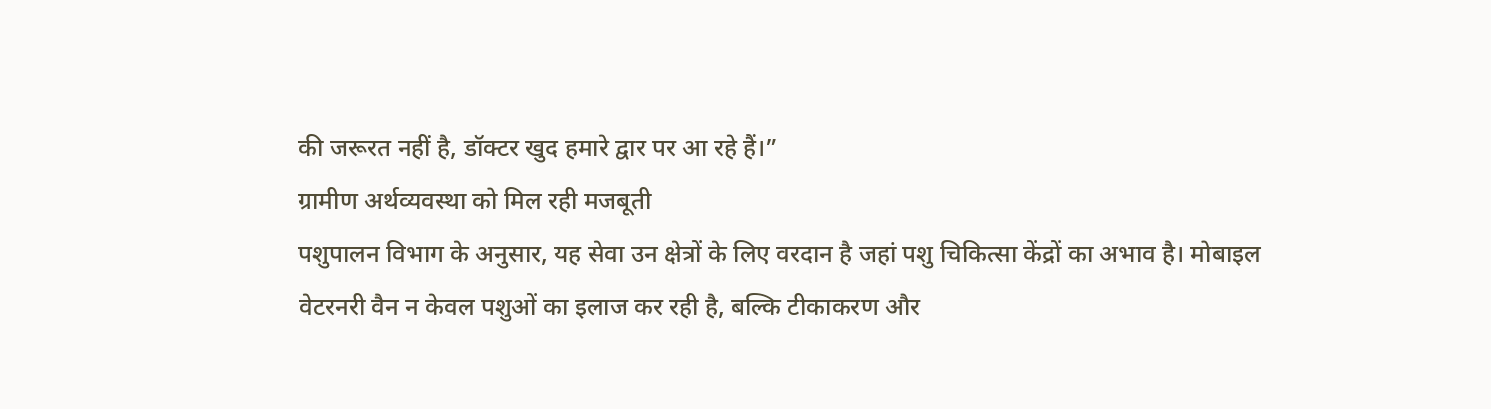की जरूरत नहीं है, डॉक्टर खुद हमारे द्वार पर आ रहे हैं।”
ग्रामीण अर्थव्यवस्था को मिल रही मजबूती
पशुपालन विभाग के अनुसार, यह सेवा उन क्षेत्रों के लिए वरदान है जहां पशु चिकित्सा केंद्रों का अभाव है। मोबाइल वेटरनरी वैन न केवल पशुओं का इलाज कर रही है, बल्कि टीकाकरण और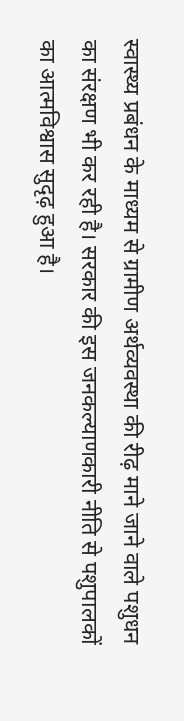स्वास्थ्य प्रबंधन के माध्यम से ग्रामीण अर्थव्यवस्था की रीढ़ माने जाने वाले पशुधन का संरक्षण भी कर रही है। सरकार की इस जनकल्याणकारी नीति से पशुपालकों का आत्मविश्वास सुदृढ़ हुआ है।